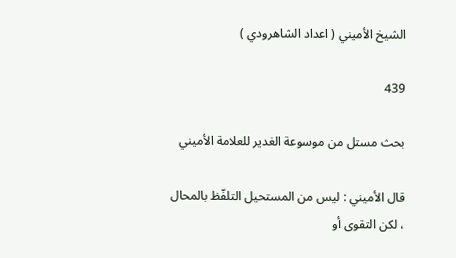الشيخ الأميني ( اعداد الشاهرودي )

439

بحث مستل من موسوعة الغدير للعلامة الأميني

قال الأميني : ليس من المستحيل التلفّظ بالمحال ، لكن التقوى أو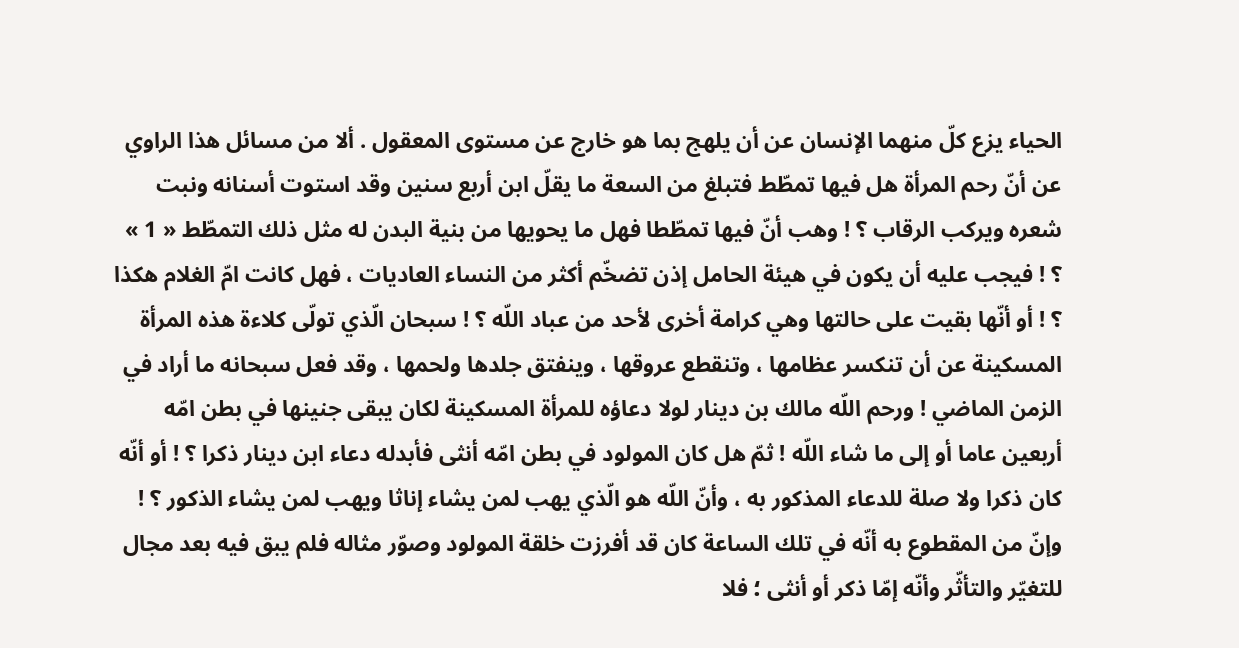الحياء يزع كلّ منهما الإنسان عن أن يلهج بما هو خارج عن مستوى المعقول . ألا من مسائل هذا الراوي عن أنّ رحم المرأة هل فيها تمطّط فتبلغ من السعة ما يقلّ ابن أربع سنين وقد استوت أسنانه ونبت شعره ويركب الرقاب ؟ ! وهب أنّ فيها تمطّطا فهل ما يحويها من بنية البدن له مثل ذلك التمطّط « 1 » ؟ ! فيجب عليه أن يكون في هيئة الحامل إذن تضخّم أكثر من النساء العاديات ، فهل كانت امّ الغلام هكذا ؟ ! أو أنّها بقيت على حالتها وهي كرامة أخرى لأحد من عباد اللّه ؟ ! سبحان الّذي تولّى كلاءة هذه المرأة المسكينة عن أن تنكسر عظامها ، وتنقطع عروقها ، وينفتق جلدها ولحمها ، وقد فعل سبحانه ما أراد في الزمن الماضي ! ورحم اللّه مالك بن دينار لولا دعاؤه للمرأة المسكينة لكان يبقى جنينها في بطن امّه أربعين عاما أو إلى ما شاء اللّه ! ثمّ هل كان المولود في بطن امّه أنثى فأبدله دعاء ابن دينار ذكرا ؟ ! أو أنّه كان ذكرا ولا صلة للدعاء المذكور به ، وأنّ اللّه هو الّذي يهب لمن يشاء إناثا ويهب لمن يشاء الذكور ؟ ! وإنّ من المقطوع به أنّه في تلك الساعة كان قد أفرزت خلقة المولود وصوّر مثاله فلم يبق فيه بعد مجال للتغيّر والتأثّر وأنّه إمّا ذكر أو أنثى ؛ فلا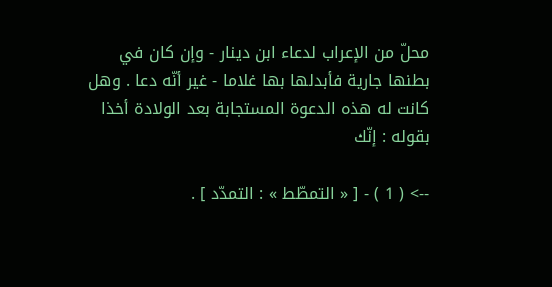محلّ من الإعراب لدعاء ابن دينار - وإن كان في بطنها جارية فأبدلها بها غلاما - غير أنّه دعا . وهل كانت له هذه الدعوة المستجابة بعد الولادة أخذا بقوله : إنّك

--> ( 1 ) - [ « التمطّط » : التمدّد ] .